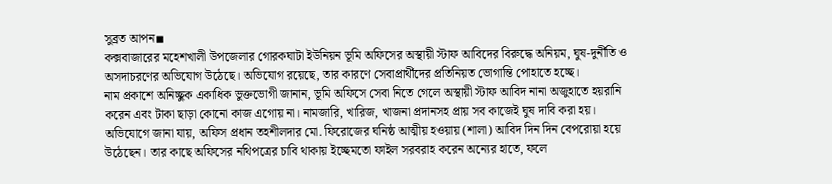সুব্রত আপন◾
কক্সবাজারের মহেশখালী উপজেলার গোরকঘাটা ইউনিয়ন ভূমি অফিসের অস্থায়ী স্টাফ আবিদের বিরুদ্ধে অনিয়ম, ঘুষ-দুর্নীতি ও অসদাচরণের অভিযোগ উঠেছে। অভিযোগ রয়েছে, তার কারণে সেবাপ্রার্থীদের প্রতিনিয়ত ভোগান্তি পোহাতে হচ্ছে।
নাম প্রকাশে অনিচ্ছুক একাধিক ভুক্তভোগী জানান, ভূমি অফিসে সেবা নিতে গেলে অস্থায়ী স্টাফ আবিদ নানা অজুহাতে হয়রানি করেন এবং টাকা ছাড়া কোনো কাজ এগোয় না। নামজারি, খারিজ, খাজনা প্রদানসহ প্রায় সব কাজেই ঘুষ দাবি করা হয়।
অভিযোগে জানা যায়, অফিস প্রধান তহশীলদার মো. ফিরোজের ঘনিষ্ঠ আত্মীয় হওয়ায় (শালা) আবিদ দিন দিন বেপরোয়া হয়ে উঠেছেন। তার কাছে অফিসের নথিপত্রের চাবি থাকায় ইচ্ছেমতো ফাইল সরবরাহ করেন অন্যের হাতে, ফলে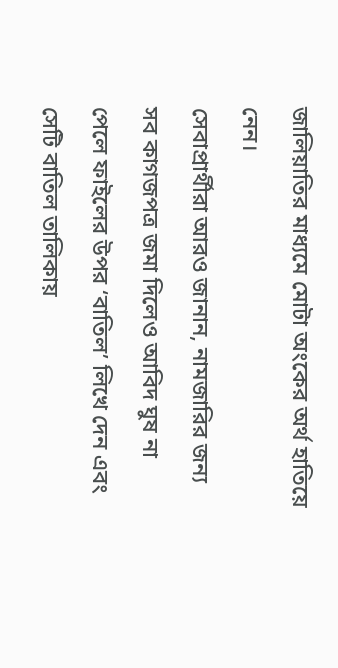জালিয়াতির মাধ্যমে মোটা অংকের অর্থ হাতিয়ে নেন।
সেবাপ্রার্থীরা আরও জানান, নামজারির জন্য সব কাগজপত্র জমা দিলেও আবিদ ঘুষ না পেলে ফাইলের উপর ‘বাতিল’ লিখে দেন এবং সেটি বাতিল তালিকায়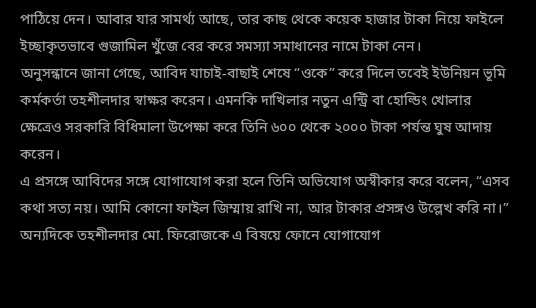পাঠিয়ে দেন। আবার যার সামর্থ্য আছে, তার কাছ থেকে কয়েক হাজার টাকা নিয়ে ফাইলে ইচ্ছাকৃতভাবে গুজামিল খুঁজে বের করে সমস্যা সমাধানের নামে টাকা নেন।
অনুসন্ধানে জানা গেছে, আবিদ যাচাই-বাছাই শেষে “ওকে” করে দিলে তবেই ইউনিয়ন ভূমি কর্মকর্তা তহশীলদার স্বাক্ষর করেন। এমনকি দাখিলার নতুন এন্ট্রি বা হোল্ডিং খোলার ক্ষেত্রেও সরকারি বিধিমালা উপেক্ষা করে তিনি ৬০০ থেকে ২০০০ টাকা পর্যন্ত ঘুষ আদায় করেন।
এ প্রসঙ্গে আবিদের সঙ্গে যোগাযোগ করা হলে তিনি অভিযোগ অস্বীকার করে বলেন, “এসব কথা সত্য নয়। আমি কোনো ফাইল জিম্মায় রাখি না, আর টাকার প্রসঙ্গও উল্লেখ করি না।”
অন্যদিকে তহশীলদার মো. ফিরোজকে এ বিষয়ে ফোনে যোগাযোগ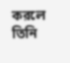করলে তিনি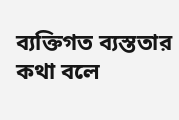ব্যক্তিগত ব্যস্ততার কথা বলে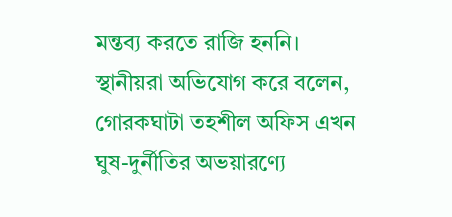মন্তব্য করতে রাজি হননি।
স্থানীয়রা অভিযোগ করে বলেন, গোরকঘাটা তহশীল অফিস এখন ঘুষ-দুর্নীতির অভয়ারণ্যে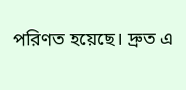পরিণত হয়েছে। দ্রুত এ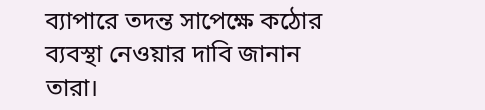ব্যাপারে তদন্ত সাপেক্ষে কঠোর ব্যবস্থা নেওয়ার দাবি জানান তারা।